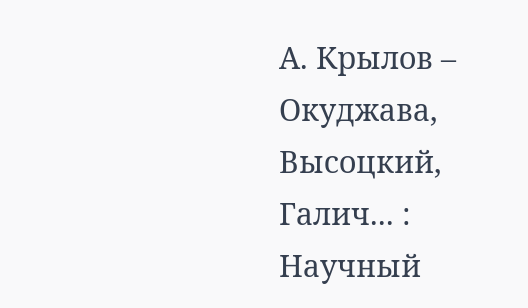А. Крылов – Окуджава, Высоцкий, Галич... : Научный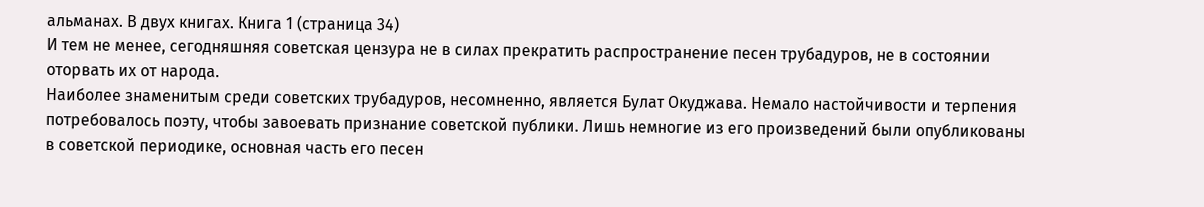альманах. В двух книгах. Книга 1 (страница 34)
И тем не менее, сегодняшняя советская цензура не в силах прекратить распространение песен трубадуров, не в состоянии оторвать их от народа.
Наиболее знаменитым среди советских трубадуров, несомненно, является Булат Окуджава. Немало настойчивости и терпения потребовалось поэту, чтобы завоевать признание советской публики. Лишь немногие из его произведений были опубликованы в советской периодике, основная часть его песен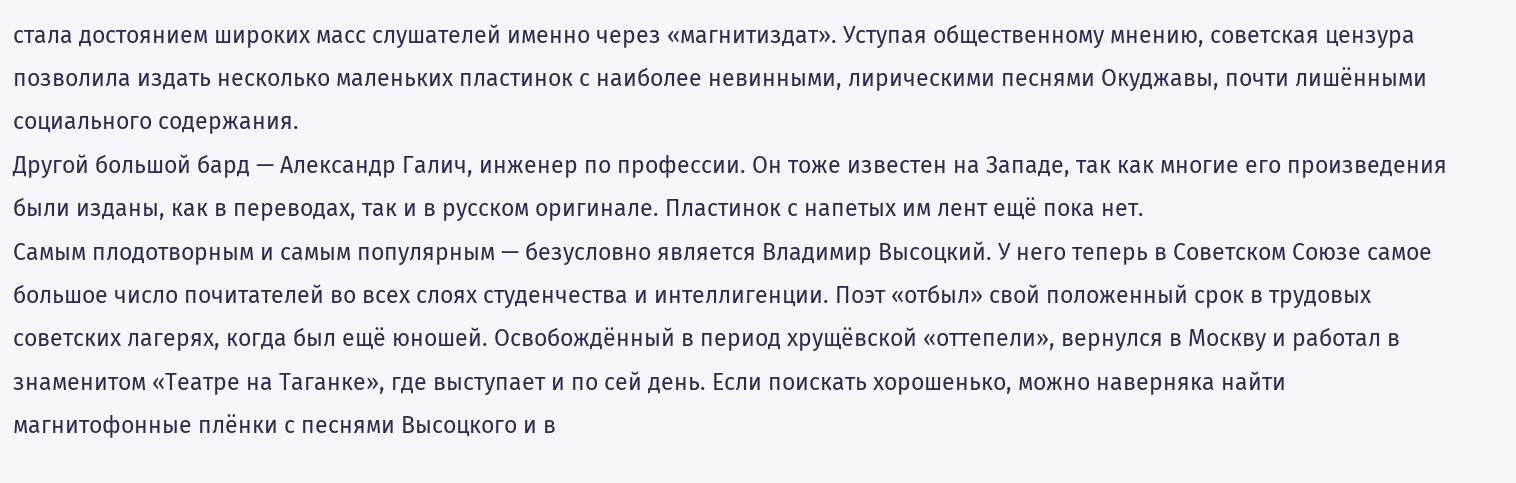стала достоянием широких масс слушателей именно через «магнитиздат». Уступая общественному мнению, советская цензура позволила издать несколько маленьких пластинок с наиболее невинными, лирическими песнями Окуджавы, почти лишёнными социального содержания.
Другой большой бард — Александр Галич, инженер по профессии. Он тоже известен на Западе, так как многие его произведения были изданы, как в переводах, так и в русском оригинале. Пластинок с напетых им лент ещё пока нет.
Самым плодотворным и самым популярным — безусловно является Владимир Высоцкий. У него теперь в Советском Союзе самое большое число почитателей во всех слоях студенчества и интеллигенции. Поэт «отбыл» свой положенный срок в трудовых советских лагерях, когда был ещё юношей. Освобождённый в период хрущёвской «оттепели», вернулся в Москву и работал в знаменитом «Театре на Таганке», где выступает и по сей день. Если поискать хорошенько, можно наверняка найти магнитофонные плёнки с песнями Высоцкого и в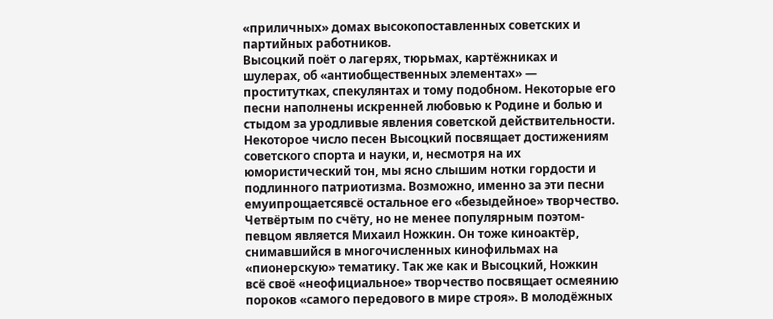«приличных» домах высокопоставленных советских и партийных работников.
Высоцкий поёт о лагерях, тюрьмах, картёжниках и шулерах, об «антиобщественных элементах» — проститутках, спекулянтах и тому подобном. Некоторые его песни наполнены искренней любовью к Родине и болью и стыдом за уродливые явления советской действительности. Некоторое число песен Высоцкий посвящает достижениям советского спорта и науки, и, несмотря на их юмористический тон, мы ясно слышим нотки гордости и подлинного патриотизма. Возможно, именно за эти песни емуипрощаетсявсё остальное его «безыдейное» творчество.
Четвёртым по счёту, но не менее популярным поэтом-певцом является Михаил Ножкин. Он тоже киноактёр, снимавшийся в многочисленных кинофильмах на «пионерскую» тематику. Так же как и Высоцкий, Ножкин всё своё «неофициальное» творчество посвящает осмеянию пороков «самого передового в мире строя». В молодёжных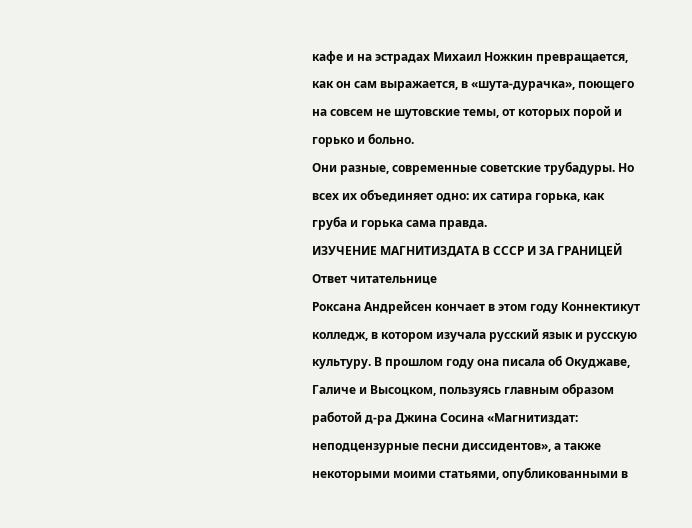кафе и на эстрадах Михаил Ножкин превращается, как он сам выражается, в «шута-дурачка», поющего на совсем не шутовские темы, от которых порой и горько и больно.
Они разные, современные советские трубадуры. Но всех их объединяет одно: их сатира горька, как груба и горька сама правда.
ИЗУЧЕНИЕ МАГНИТИЗДАТА В СССР И ЗА ГРАНИЦЕЙ
Ответ читательнице
Роксана Андрейсен кончает в этом году Коннектикут колледж, в котором изучала русский язык и русскую культуру. В прошлом году она писала об Окуджаве, Галиче и Высоцком, пользуясь главным образом работой д-ра Джина Сосина «Магнитиздат: неподцензурные песни диссидентов», а также некоторыми моими статьями, опубликованными в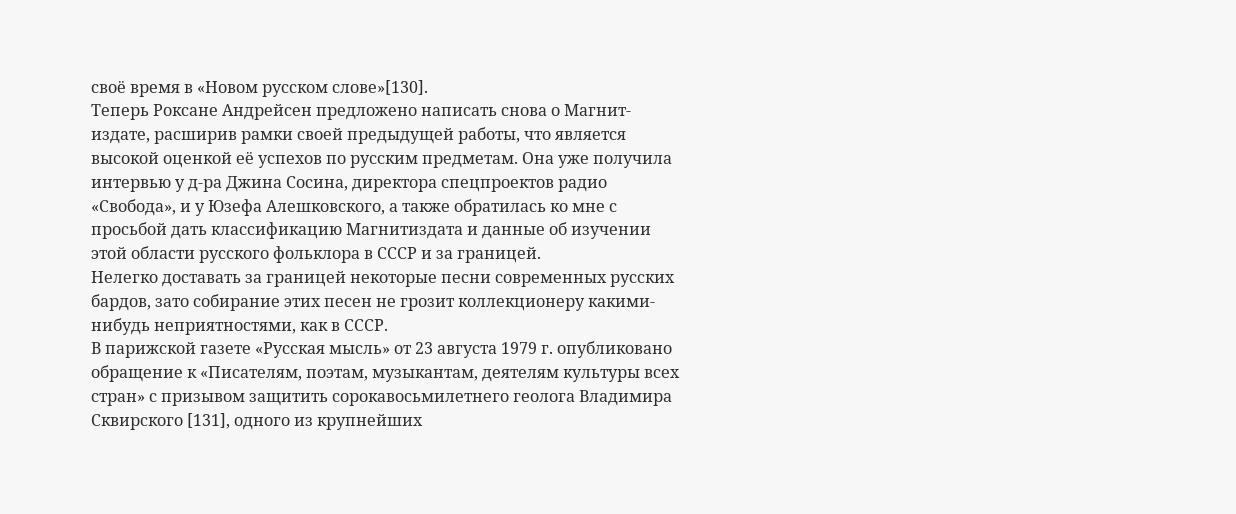своё время в «Новом русском слове»[130].
Теперь Роксане Андрейсен предложено написать снова о Магнит-издате, расширив рамки своей предыдущей работы, что является высокой оценкой её успехов по русским предметам. Она уже получила интервью у д-ра Джина Сосина, директора спецпроектов радио «Свобода», и у Юзефа Алешковского, а также обратилась ко мне с просьбой дать классификацию Магнитиздата и данные об изучении этой области русского фольклора в СССР и за границей.
Нелегко доставать за границей некоторые песни современных русских бардов, зато собирание этих песен не грозит коллекционеру какими-нибудь неприятностями, как в СССР.
В парижской газете «Русская мысль» от 23 августа 1979 г. опубликовано обращение к «Писателям, поэтам, музыкантам, деятелям культуры всех стран» с призывом защитить сорокавосьмилетнего геолога Владимира Сквирского [131], одного из крупнейших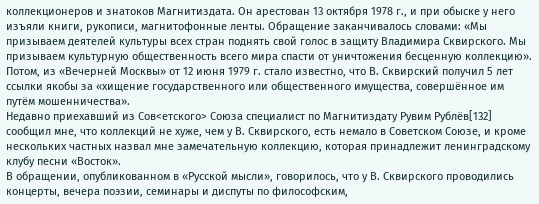коллекционеров и знатоков Магнитиздата. Он арестован 13 октября 1978 г., и при обыске у него изъяли книги, рукописи, магнитофонные ленты. Обращение заканчивалось словами: «Мы призываем деятелей культуры всех стран поднять свой голос в защиту Владимира Сквирского. Мы призываем культурную общественность всего мира спасти от уничтожения бесценную коллекцию».
Потом, из «Вечерней Москвы» от 12 июня 1979 г. стало известно, что В. Сквирский получил 5 лет ссылки якобы за «хищение государственного или общественного имущества, совершённое им путём мошенничества».
Недавно приехавший из Сов<етского> Союза специалист по Магнитиздату Рувим Рублёв[132] сообщил мне, что коллекций не хуже, чем у В. Сквирского, есть немало в Советском Союзе, и кроме нескольких частных назвал мне замечательную коллекцию, которая принадлежит ленинградскому клубу песни «Восток».
В обращении, опубликованном в «Русской мысли», говорилось, что у В. Сквирского проводились концерты, вечера поэзии, семинары и диспуты по философским,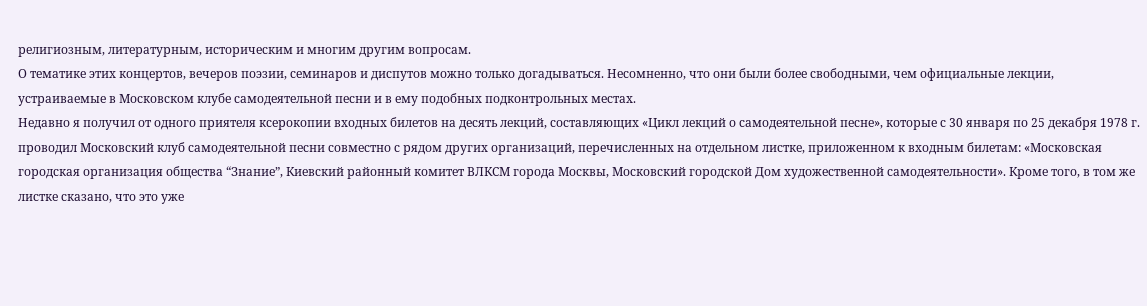религиозным, литературным, историческим и многим другим вопросам.
О тематике этих концертов, вечеров поэзии, семинаров и диспутов можно только догадываться. Несомненно, что они были более свободными, чем официальные лекции, устраиваемые в Московском клубе самодеятельной песни и в ему подобных подконтрольных местах.
Недавно я получил от одного приятеля ксерокопии входных билетов на десять лекций, составляющих «Цикл лекций о самодеятельной песне», которые с 30 января по 25 декабря 1978 г. проводил Московский клуб самодеятельной песни совместно с рядом других организаций, перечисленных на отдельном листке, приложенном к входным билетам: «Московская городская организация общества “Знание”, Киевский районный комитет ВЛКСМ города Москвы, Московский городской Дом художественной самодеятельности». Кроме того, в том же листке сказано, что это уже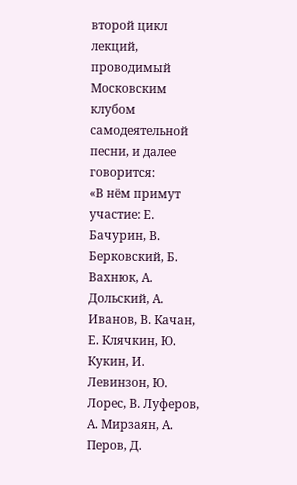второй цикл лекций, проводимый Московским клубом самодеятельной песни, и далее говорится:
«В нём примут участие: Е. Бачурин, В. Берковский, Б. Вахнюк, А. Дольский, А. Иванов, В. Качан, Е. Клячкин, Ю. Кукин, И. Левинзон, Ю. Лорес, В. Луферов, А. Мирзаян, А. Перов, Д.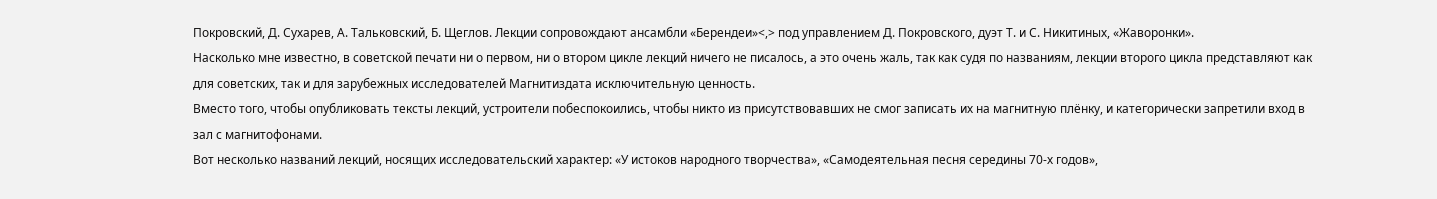Покровский, Д. Сухарев, А. Тальковский, Б. Щеглов. Лекции сопровождают ансамбли «Берендеи»<,> под управлением Д. Покровского, дуэт Т. и С. Никитиных, «Жаворонки».
Насколько мне известно, в советской печати ни о первом, ни о втором цикле лекций ничего не писалось, а это очень жаль, так как судя по названиям, лекции второго цикла представляют как для советских, так и для зарубежных исследователей Магнитиздата исключительную ценность.
Вместо того, чтобы опубликовать тексты лекций, устроители побеспокоились, чтобы никто из присутствовавших не смог записать их на магнитную плёнку, и категорически запретили вход в зал с магнитофонами.
Вот несколько названий лекций, носящих исследовательский характер: «У истоков народного творчества», «Самодеятельная песня середины 70-х годов»,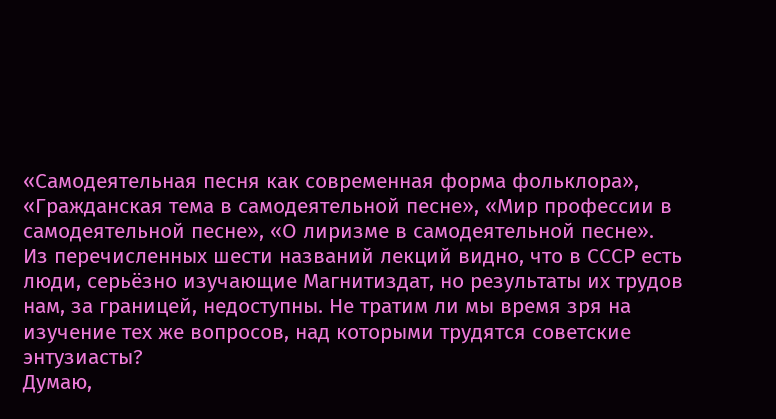«Самодеятельная песня как современная форма фольклора», «Гражданская тема в самодеятельной песне», «Мир профессии в самодеятельной песне», «О лиризме в самодеятельной песне».
Из перечисленных шести названий лекций видно, что в СССР есть люди, серьёзно изучающие Магнитиздат, но результаты их трудов нам, за границей, недоступны. Не тратим ли мы время зря на изучение тех же вопросов, над которыми трудятся советские энтузиасты?
Думаю,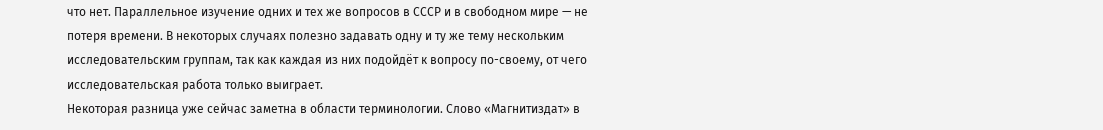что нет. Параллельное изучение одних и тех же вопросов в СССР и в свободном мире — не потеря времени. В некоторых случаях полезно задавать одну и ту же тему нескольким исследовательским группам, так как каждая из них подойдёт к вопросу по-своему, от чего исследовательская работа только выиграет.
Некоторая разница уже сейчас заметна в области терминологии. Слово «Магнитиздат» в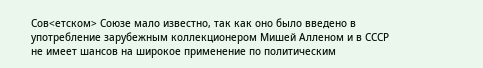Сов<етском> Союзе мало известно, так как оно было введено в употребление зарубежным коллекционером Мишей Алленом и в СССР не имеет шансов на широкое применение по политическим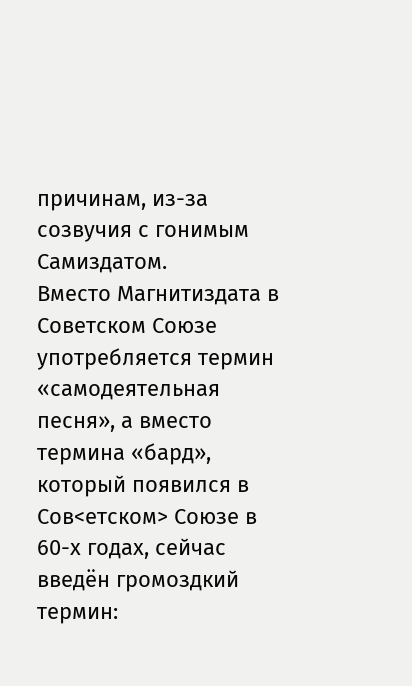причинам, из-за созвучия с гонимым Самиздатом.
Вместо Магнитиздата в Советском Союзе употребляется термин «самодеятельная песня», а вместо термина «бард», который появился в Сов<етском> Союзе в 60-х годах, сейчас введён громоздкий термин: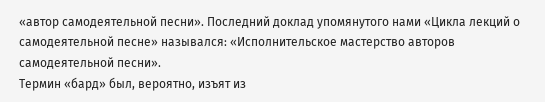«автор самодеятельной песни». Последний доклад упомянутого нами «Цикла лекций о самодеятельной песне» назывался: «Исполнительское мастерство авторов самодеятельной песни».
Термин «бард» был, вероятно, изъят из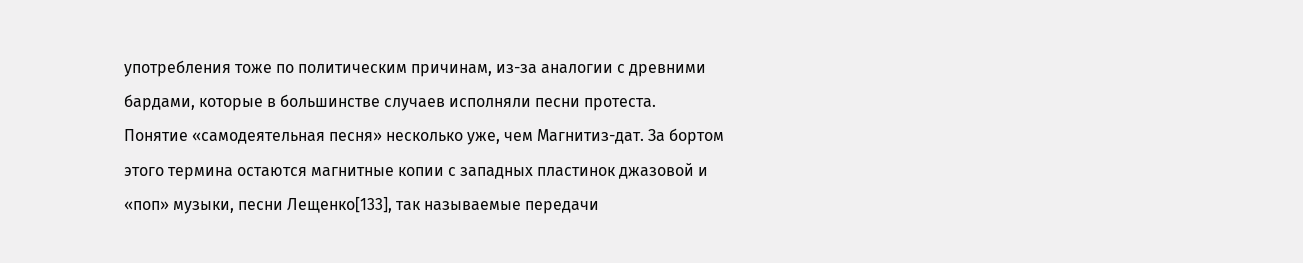употребления тоже по политическим причинам, из-за аналогии с древними бардами, которые в большинстве случаев исполняли песни протеста.
Понятие «самодеятельная песня» несколько уже, чем Магнитиз-дат. За бортом этого термина остаются магнитные копии с западных пластинок джазовой и «поп» музыки, песни Лещенко[133], так называемые передачи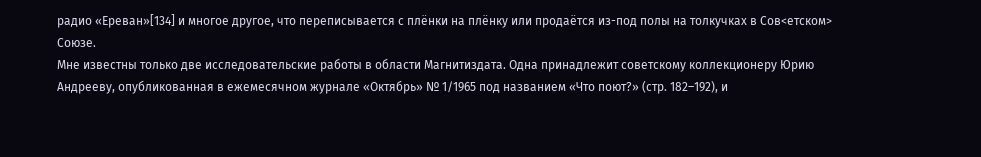радио «Ереван»[134] и многое другое, что переписывается с плёнки на плёнку или продаётся из-под полы на толкучках в Сов<етском> Союзе.
Мне известны только две исследовательские работы в области Магнитиздата. Одна принадлежит советскому коллекционеру Юрию Андрееву, опубликованная в ежемесячном журнале «Октябрь» № 1/1965 под названием «Что поют?» (стр. 182–192), и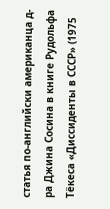статья по-английски американца д-ра Джина Сосина в книге Рудольфа Тёкеса «Диссиденты в СССР» (1975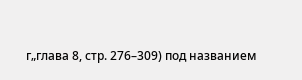г„глава 8, стр. 276–309) под названием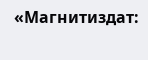«Магнитиздат: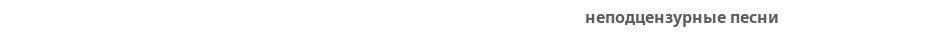неподцензурные песни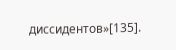диссидентов»[135].